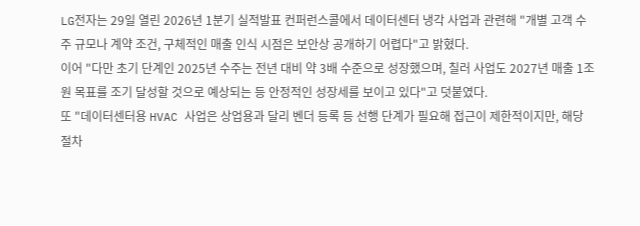LG전자는 29일 열린 2026년 1분기 실적발표 컨퍼런스콜에서 데이터센터 냉각 사업과 관련해 "개별 고객 수주 규모나 계약 조건, 구체적인 매출 인식 시점은 보안상 공개하기 어렵다"고 밝혔다.
이어 "다만 초기 단계인 2025년 수주는 전년 대비 약 3배 수준으로 성장했으며, 칠러 사업도 2027년 매출 1조원 목표를 조기 달성할 것으로 예상되는 등 안정적인 성장세를 보이고 있다"고 덧붙였다.
또 "데이터센터용 HVAC 사업은 상업용과 달리 벤더 등록 등 선행 단계가 필요해 접근이 제한적이지만, 해당 절차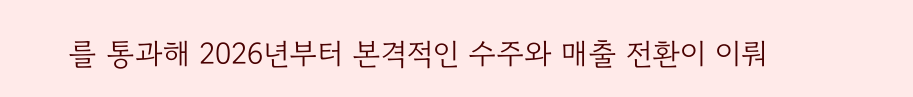를 통과해 2026년부터 본격적인 수주와 매출 전환이 이뤄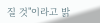질 것"이라고 밝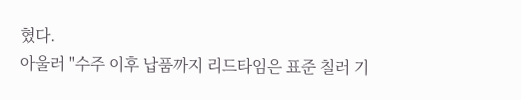혔다.
아울러 "수주 이후 납품까지 리드타임은 표준 칠러 기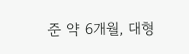준 약 6개월, 대형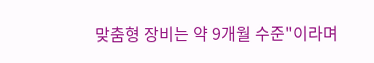맞춤형 장비는 약 9개월 수준"이라며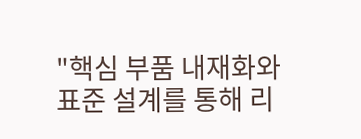"핵심 부품 내재화와 표준 설계를 통해 리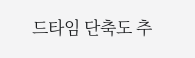드타임 단축도 추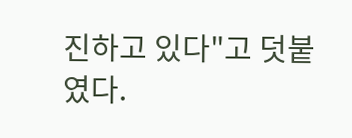진하고 있다"고 덧붙였다.